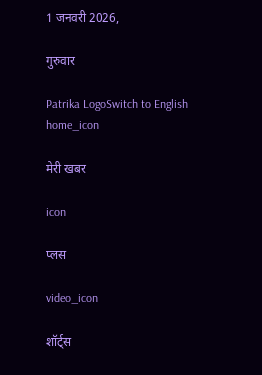1 जनवरी 2026,

गुरुवार

Patrika LogoSwitch to English
home_icon

मेरी खबर

icon

प्लस

video_icon

शॉर्ट्स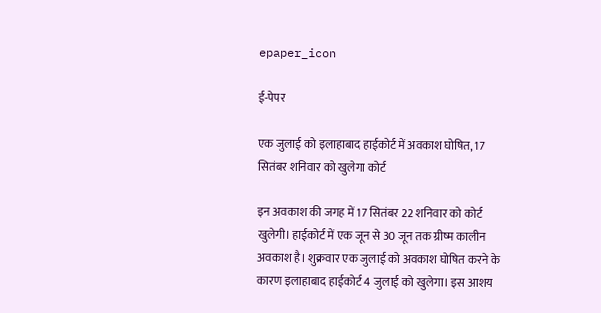epaper_icon

ई-पेपर

एक जुलाई को इलाहाबाद हाईकोर्ट में अवकाश घोषित, 17 सितंबर शनिवार को खुलेगा कोर्ट

इन अवकाश की जगह में 17 सितंबर 22 शनिवार को कोर्ट खुलेगी। हाईकोर्ट में एक जून से 30 जून तक ग्रीष्म कालीन अवकाश है। शुक्रवार एक जुलाई को अवकाश घोषित करने के कारण इलाहाबाद हाईकोर्ट 4 जुलाई को खुलेगा। इस आशय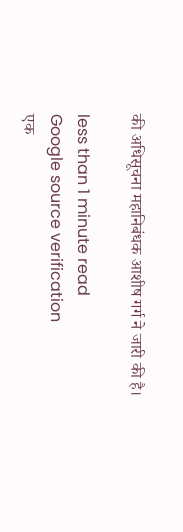की अधिसूचना महानिबंधक आशीष गर्ग ने जारी की है।

less than 1 minute read
Google source verification
एक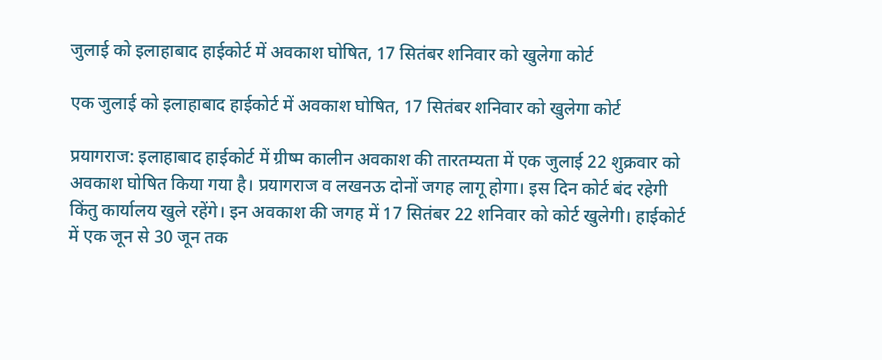जुलाई को इलाहाबाद हाईकोर्ट में अवकाश घोषित, 17 सितंबर शनिवार को खुलेगा कोर्ट

एक जुलाई को इलाहाबाद हाईकोर्ट में अवकाश घोषित, 17 सितंबर शनिवार को खुलेगा कोर्ट

प्रयागराज: इलाहाबाद हाईकोर्ट में ग्रीष्म कालीन अवकाश की तारतम्यता में एक जुलाई 22 शुक्रवार को अवकाश घोषित किया गया है। प्रयागराज व‌ लखनऊ दोनों जगह लागू होगा। इस दिन कोर्ट बंद रहेगी किंतु कार्यालय खुले रहेंगे। इन अवकाश की जगह में 17 सितंबर 22 शनिवार को कोर्ट खुलेगी। हाईकोर्ट में एक जून से 30 जून तक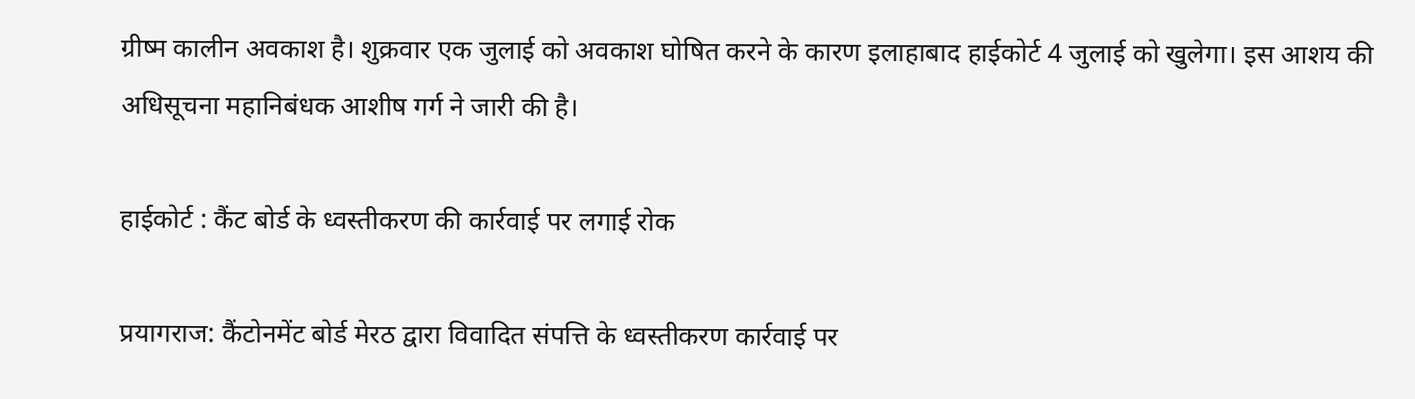ग्रीष्म कालीन अवकाश है। शुक्रवार एक जुलाई को अवकाश घोषित करने के कारण इलाहाबाद हाईकोर्ट 4 जुलाई को खुलेगा। इस आशय की अधिसूचना महानिबंधक आशीष गर्ग ने जारी की है।

हाईकोर्ट : कैंट बोर्ड के ध्वस्तीकरण की कार्रवाई पर लगाई रोक

प्रयागराज: कैंटोनमेंट बोर्ड मेरठ द्वारा विवादित संपत्ति के ध्वस्तीकरण कार्रवाई पर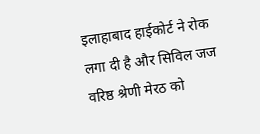इलाहाबाद हाईकोर्ट ने रोक लगा दी है और सिविल जज वरिष्ठ श्रेणी मेरठ को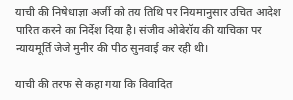याची की निषेधाज्ञा अर्जी को तय तिथि पर नियमानुसार उचित आदेश पारित करने का निर्देश दिया है। संजीव ओबेरॉय की याचिका पर न्यायमूर्ति जेजे मुनीर की पीठ सुनवाई कर रही थी।

याची की तरफ से कहा गया कि विवादित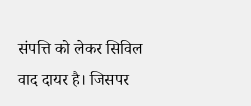संपत्ति को लेकर सिविल वाद दायर है। जिसपर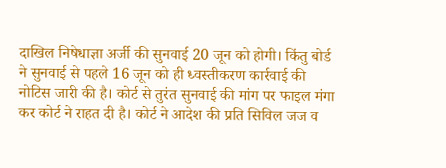दाखिल निषेधाज्ञा अर्जी की सुनवाई 20 जून को होगी। किंतु बोर्ड ने सुनवाई से पहले 16 जून को ही ध्वस्तीकरण कार्रवाई की नोटिस जारी की है। कोर्ट से तुरंत सुनवाई की मांग पर फाइल मंगा कर कोर्ट ने राहत दी है। कोर्ट ने आदेश की प्रति सिविल जज व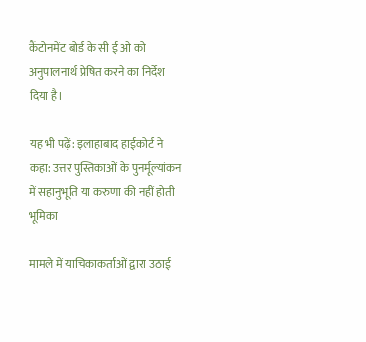कैंटोनमेंट बोर्ड के सी ई ओ को अनुपालनार्थ प्रेषित करने का निर्देश दिया है।

यह भी पढ़ें: इलाहाबाद हाईकोर्ट ने कहा: उत्तर पुस्तिकाओं के पुनर्मूल्यांकन में सहानुभूति या करुणा की नहीं होती भूमिका

मामले में याचिकाकर्ताओं द्वारा उठाई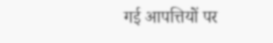गई आपत्तियों पर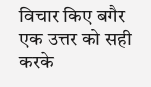विचार किए बगैर एक उत्तर को सही करके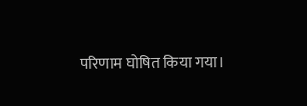परिणाम घोषित किया गया।